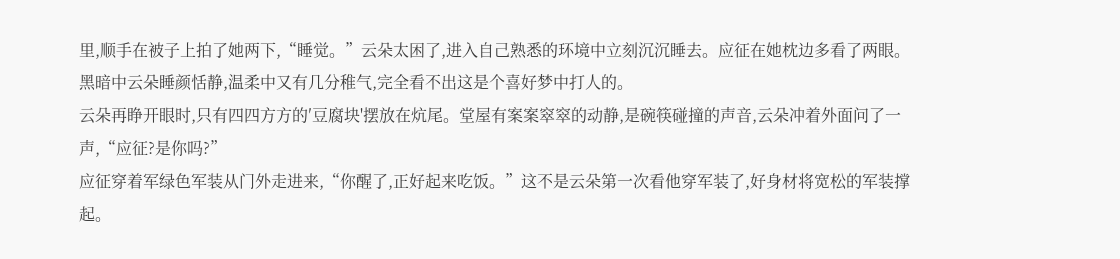里,顺手在被子上拍了她两下,“睡觉。”云朵太困了,进入自己熟悉的环境中立刻沉沉睡去。应征在她枕边多看了两眼。
黑暗中云朵睡颜恬静,温柔中又有几分稚气,完全看不出这是个喜好梦中打人的。
云朵再睁开眼时,只有四四方方的′豆腐块'摆放在炕尾。堂屋有案案窣窣的动静,是碗筷碰撞的声音,云朵冲着外面问了一声,“应征?是你吗?”
应征穿着军绿色军装从门外走进来,“你醒了,正好起来吃饭。”这不是云朵第一次看他穿军装了,好身材将宽松的军装撑起。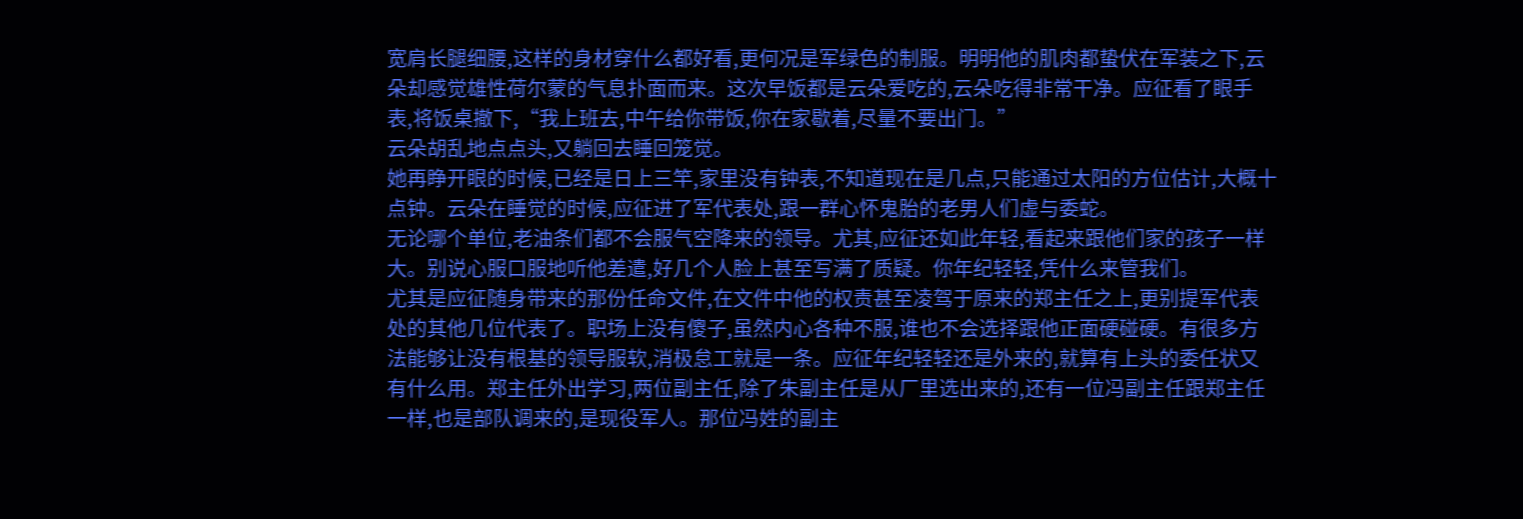宽肩长腿细腰,这样的身材穿什么都好看,更何况是军绿色的制服。明明他的肌肉都蛰伏在军装之下,云朵却感觉雄性荷尔蒙的气息扑面而来。这次早饭都是云朵爱吃的,云朵吃得非常干净。应征看了眼手表,将饭桌撤下,“我上班去,中午给你带饭,你在家歇着,尽量不要出门。”
云朵胡乱地点点头,又躺回去睡回笼觉。
她再睁开眼的时候,已经是日上三竿,家里没有钟表,不知道现在是几点,只能通过太阳的方位估计,大概十点钟。云朵在睡觉的时候,应征进了军代表处,跟一群心怀鬼胎的老男人们虚与委蛇。
无论哪个单位,老油条们都不会服气空降来的领导。尤其,应征还如此年轻,看起来跟他们家的孩子一样大。别说心服口服地听他差遣,好几个人脸上甚至写满了质疑。你年纪轻轻,凭什么来管我们。
尤其是应征随身带来的那份任命文件,在文件中他的权责甚至凌驾于原来的郑主任之上,更别提军代表处的其他几位代表了。职场上没有傻子,虽然内心各种不服,谁也不会选择跟他正面硬碰硬。有很多方法能够让没有根基的领导服软,消极怠工就是一条。应征年纪轻轻还是外来的,就算有上头的委任状又有什么用。郑主任外出学习,两位副主任,除了朱副主任是从厂里选出来的,还有一位冯副主任跟郑主任一样,也是部队调来的,是现役军人。那位冯姓的副主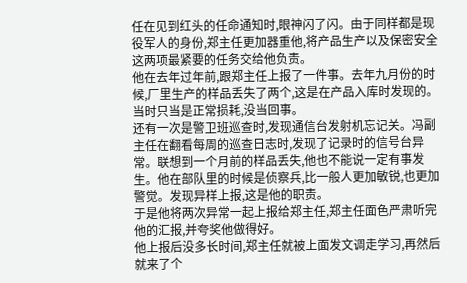任在见到红头的任命通知时,眼神闪了闪。由于同样都是现役军人的身份,郑主任更加器重他,将产品生产以及保密安全这两项最紧要的任务交给他负责。
他在去年过年前,跟郑主任上报了一件事。去年九月份的时候,厂里生产的样品丢失了两个,这是在产品入库时发现的。
当时只当是正常损耗,没当回事。
还有一次是警卫班巡查时,发现通信台发射机忘记关。冯副主任在翻看每周的巡查日志时,发现了记录时的信号台异常。联想到一个月前的样品丢失,他也不能说一定有事发生。他在部队里的时候是侦察兵,比一般人更加敏锐,也更加警觉。发现异样上报,这是他的职责。
于是他将两次异常一起上报给郑主任,郑主任面色严肃听完他的汇报,并夸奖他做得好。
他上报后没多长时间,郑主任就被上面发文调走学习,再然后就来了个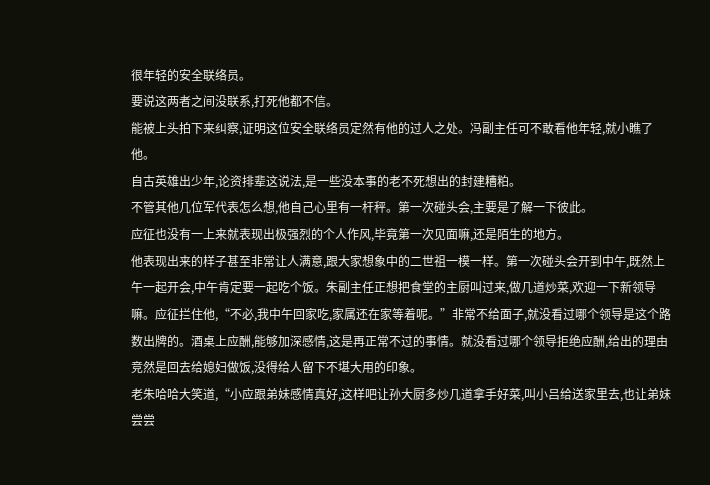很年轻的安全联络员。
要说这两者之间没联系,打死他都不信。
能被上头拍下来纠察,证明这位安全联络员定然有他的过人之处。冯副主任可不敢看他年轻,就小瞧了他。
自古英雄出少年,论资排辈这说法,是一些没本事的老不死想出的封建糟粕。
不管其他几位军代表怎么想,他自己心里有一杆秤。第一次碰头会,主要是了解一下彼此。
应征也没有一上来就表现出极强烈的个人作风,毕竟第一次见面嘛,还是陌生的地方。
他表现出来的样子甚至非常让人满意,跟大家想象中的二世祖一模一样。第一次碰头会开到中午,既然上午一起开会,中午肯定要一起吃个饭。朱副主任正想把食堂的主厨叫过来,做几道炒菜,欢迎一下新领导嘛。应征拦住他,“不必,我中午回家吃,家属还在家等着呢。”非常不给面子,就没看过哪个领导是这个路数出牌的。酒桌上应酬,能够加深感情,这是再正常不过的事情。就没看过哪个领导拒绝应酬,给出的理由竞然是回去给媳妇做饭,没得给人留下不堪大用的印象。
老朱哈哈大笑道,“小应跟弟妹感情真好,这样吧让孙大厨多炒几道拿手好菜,叫小吕给送家里去,也让弟妹尝尝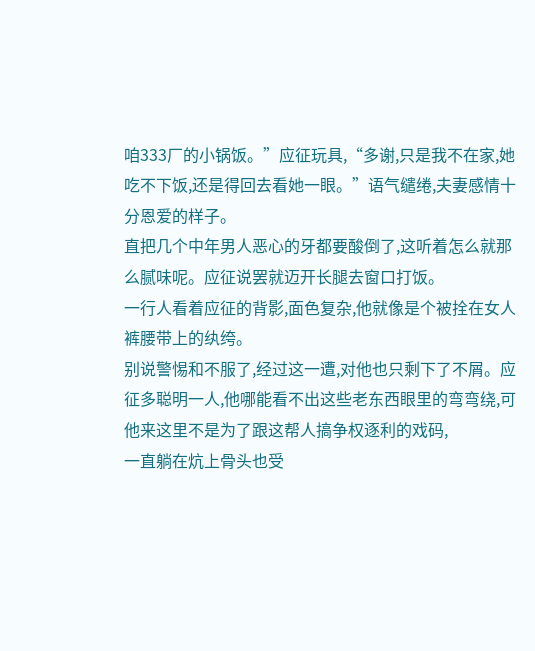咱333厂的小锅饭。”应征玩具,“多谢,只是我不在家,她吃不下饭,还是得回去看她一眼。”语气缱绻,夫妻感情十分恩爱的样子。
直把几个中年男人恶心的牙都要酸倒了,这听着怎么就那么腻味呢。应征说罢就迈开长腿去窗口打饭。
一行人看着应征的背影,面色复杂,他就像是个被拴在女人裤腰带上的纨绔。
别说警惕和不服了,经过这一遭,对他也只剩下了不屑。应征多聪明一人,他哪能看不出这些老东西眼里的弯弯绕,可他来这里不是为了跟这帮人搞争权逐利的戏码,
一直躺在炕上骨头也受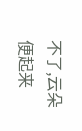不了,云朵便起来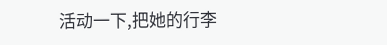活动一下,把她的行李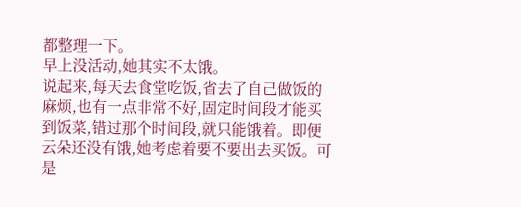都整理一下。
早上没活动,她其实不太饿。
说起来,每天去食堂吃饭,省去了自己做饭的麻烦,也有一点非常不好,固定时间段才能买到饭菜,错过那个时间段,就只能饿着。即便云朵还没有饿,她考虑着要不要出去买饭。可是